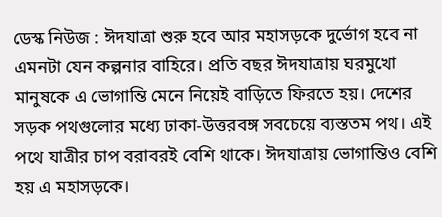ডেস্ক নিউজ : ঈদযাত্রা শুরু হবে আর মহাসড়কে দুর্ভোগ হবে না এমনটা যেন কল্পনার বাহিরে। প্রতি বছর ঈদযাত্রায় ঘরমুখো মানুষকে এ ভোগান্তি মেনে নিয়েই বাড়িতে ফিরতে হয়। দেশের সড়ক পথগুলোর মধ্যে ঢাকা-উত্তরবঙ্গ সবচেয়ে ব্যস্ততম পথ। এই পথে যাত্রীর চাপ বরাবরই বেশি থাকে। ঈদযাত্রায় ভোগান্তিও বেশি হয় এ মহাসড়কে।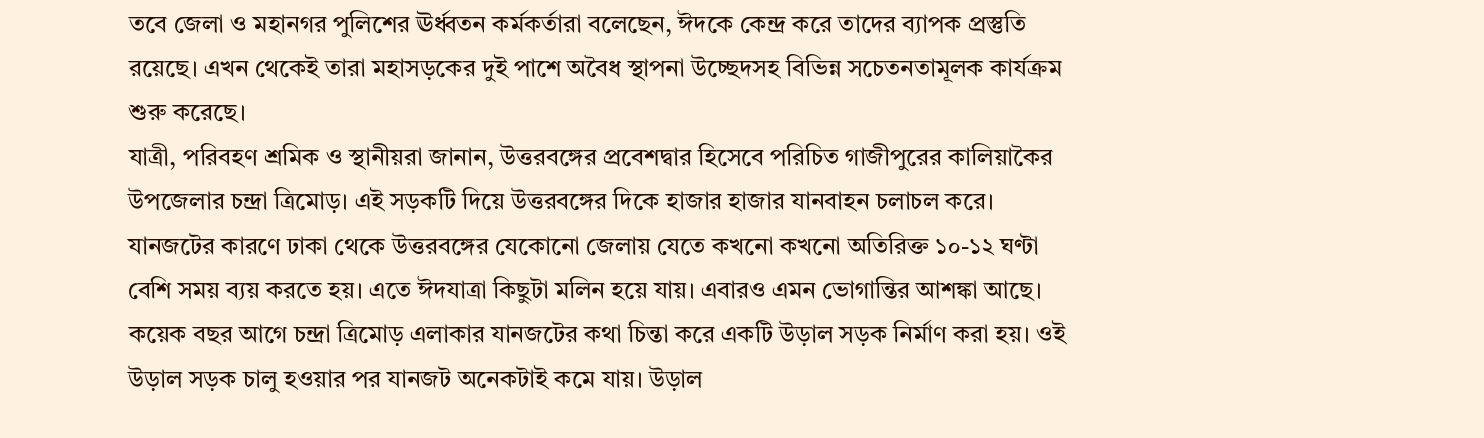তবে জেলা ও মহানগর পুলিশের ঊর্ধ্বতন কর্মকর্তারা বলেছেন, ঈদকে কেন্দ্র করে তাদের ব্যাপক প্রস্তুতি রয়েছে। এখন থেকেই তারা মহাসড়কের দুই পাশে অবৈধ স্থাপনা উচ্ছেদসহ বিভিন্ন সচেতনতামূলক কার্যক্রম শুরু করেছে।
যাত্রী, পরিবহণ শ্রমিক ও স্থানীয়রা জানান, উত্তরবঙ্গের প্রবেশদ্বার হিসেবে পরিচিত গাজীপুরের কালিয়াকৈর উপজেলার চন্দ্রা ত্রিমোড়। এই সড়কটি দিয়ে উত্তরবঙ্গের দিকে হাজার হাজার যানবাহন চলাচল করে। যানজটের কারণে ঢাকা থেকে উত্তরবঙ্গের যেকোনো জেলায় যেতে কখনো কখনো অতিরিক্ত ১০-১২ ঘণ্টা বেশি সময় ব্যয় করতে হয়। এতে ঈদযাত্রা কিছুটা মলিন হয়ে যায়। এবারও এমন ভোগান্তির আশঙ্কা আছে।
কয়েক বছর আগে চন্দ্রা ত্রিমোড় এলাকার যানজটের কথা চিন্তা করে একটি উড়াল সড়ক নির্মাণ করা হয়। ওই উড়াল সড়ক চালু হওয়ার পর যানজট অনেকটাই কমে যায়। উড়াল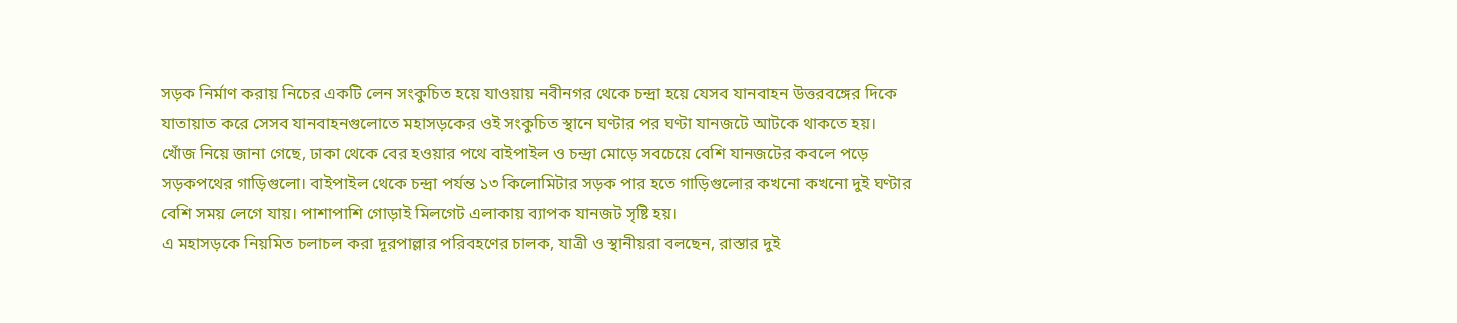সড়ক নির্মাণ করায় নিচের একটি লেন সংকুচিত হয়ে যাওয়ায় নবীনগর থেকে চন্দ্রা হয়ে যেসব যানবাহন উত্তরবঙ্গের দিকে যাতায়াত করে সেসব যানবাহনগুলোতে মহাসড়কের ওই সংকুচিত স্থানে ঘণ্টার পর ঘণ্টা যানজটে আটকে থাকতে হয়।
খোঁজ নিয়ে জানা গেছে, ঢাকা থেকে বের হওয়ার পথে বাইপাইল ও চন্দ্রা মোড়ে সবচেয়ে বেশি যানজটের কবলে পড়ে সড়কপথের গাড়িগুলো। বাইপাইল থেকে চন্দ্রা পর্যন্ত ১৩ কিলোমিটার সড়ক পার হতে গাড়িগুলোর কখনো কখনো দুই ঘণ্টার বেশি সময় লেগে যায়। পাশাপাশি গোড়াই মিলগেট এলাকায় ব্যাপক যানজট সৃষ্টি হয়।
এ মহাসড়কে নিয়মিত চলাচল করা দূরপাল্লার পরিবহণের চালক, যাত্রী ও স্থানীয়রা বলছেন, রাস্তার দুই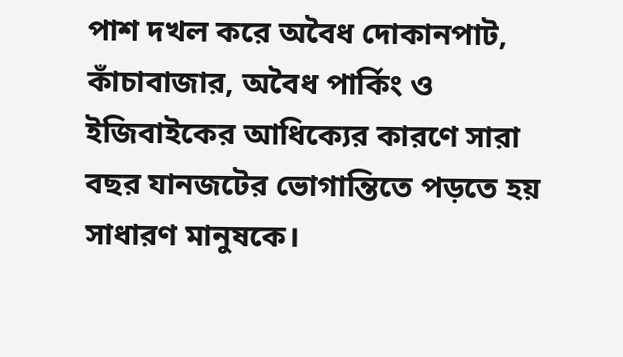পাশ দখল করে অবৈধ দোকানপাট, কাঁচাবাজার, অবৈধ পার্কিং ও ইজিবাইকের আধিক্যের কারণে সারা বছর যানজটের ভোগান্তিতে পড়তে হয় সাধারণ মানুষকে।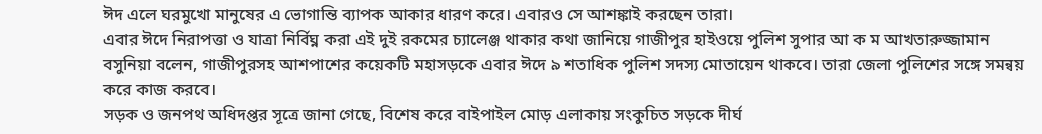ঈদ এলে ঘরমুখো মানুষের এ ভোগান্তি ব্যাপক আকার ধারণ করে। এবারও সে আশঙ্কাই করছেন তারা।
এবার ঈদে নিরাপত্তা ও যাত্রা নির্বিঘ্ন করা এই দুই রকমের চ্যালেঞ্জ থাকার কথা জানিয়ে গাজীপুর হাইওয়ে পুলিশ সুপার আ ক ম আখতারুজ্জামান বসুনিয়া বলেন, গাজীপুরসহ আশপাশের কয়েকটি মহাসড়কে এবার ঈদে ৯ শতাধিক পুলিশ সদস্য মোতায়েন থাকবে। তারা জেলা পুলিশের সঙ্গে সমন্বয় করে কাজ করবে।
সড়ক ও জনপথ অধিদপ্তর সূত্রে জানা গেছে, বিশেষ করে বাইপাইল মোড় এলাকায় সংকুচিত সড়কে দীর্ঘ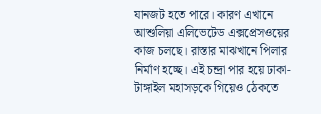যানজট হতে পারে। কারণ এখানে আশুলিয়া এলিভেটেড এক্সপ্রেসওয়ের কাজ চলছে। রাস্তার মাঝখানে পিলার নির্মাণ হচ্ছে। এই চন্দ্রা পার হয়ে ঢাকা-টাঙ্গাইল মহাসড়কে গিয়েও ঠেকতে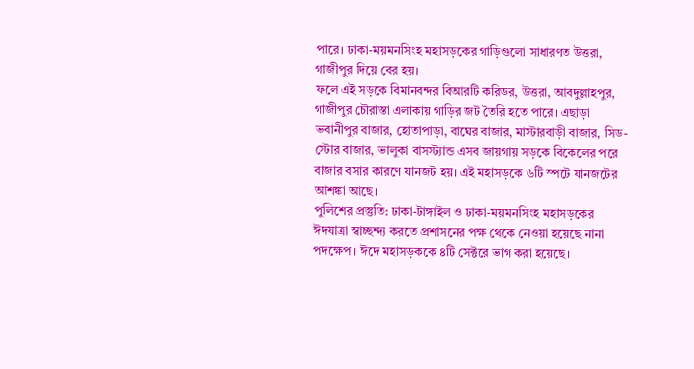পারে। ঢাকা-ময়মনসিংহ মহাসড়কের গাড়িগুলো সাধারণত উত্তরা, গাজীপুর দিয়ে বের হয়।
ফলে এই সড়কে বিমানবন্দর বিআরটি করিডর, উত্তরা, আবদুল্লাহপুর, গাজীপুর চৌরাস্তা এলাকায় গাড়ির জট তৈরি হতে পারে। এছাড়া ভবানীপুর বাজার, হোতাপাড়া, বাঘের বাজার, মাস্টারবাড়ী বাজার, সিড-স্টোর বাজার, ভালুকা বাসস্ট্যান্ড এসব জায়গায় সড়কে বিকেলের পরে বাজার বসার কারণে যানজট হয়। এই মহাসড়কে ৬টি স্পটে যানজটের আশঙ্কা আছে।
পুলিশের প্রস্তুতি: ঢাকা-টাঙ্গাইল ও ঢাকা-ময়মনসিংহ মহাসড়কের ঈদযাত্রা স্বাচ্ছন্দ্য করতে প্রশাসনের পক্ষ থেকে নেওয়া হয়েছে নানা পদক্ষেপ। ঈদে মহাসড়ককে ৪টি সেক্টরে ভাগ করা হয়েছে।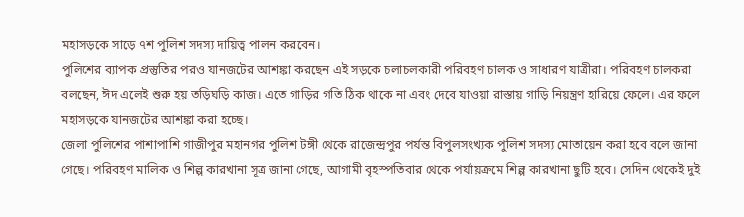মহাসড়কে সাড়ে ৭শ পুলিশ সদস্য দায়িত্ব পালন করবেন।
পুলিশের ব্যাপক প্রস্তুতির পরও যানজটের আশঙ্কা করছেন এই সড়কে চলাচলকারী পরিবহণ চালক ও সাধারণ যাত্রীরা। পরিবহণ চালকরা বলছেন, ঈদ এলেই শুরু হয় তড়িঘড়ি কাজ। এতে গাড়ির গতি ঠিক থাকে না এবং দেবে যাওয়া রাস্তায় গাড়ি নিয়ন্ত্রণ হারিয়ে ফেলে। এর ফলে মহাসড়কে যানজটের আশঙ্কা করা হচ্ছে।
জেলা পুলিশের পাশাপাশি গাজীপুর মহানগর পুলিশ টঙ্গী থেকে রাজেন্দ্রপুর পর্যন্ত বিপুলসংখ্যক পুলিশ সদস্য মোতায়েন করা হবে বলে জানা গেছে। পরিবহণ মালিক ও শিল্প কারখানা সূত্র জানা গেছে, আগামী বৃহস্পতিবার থেকে পর্যায়ক্রমে শিল্প কারখানা ছুটি হবে। সেদিন থেকেই দুই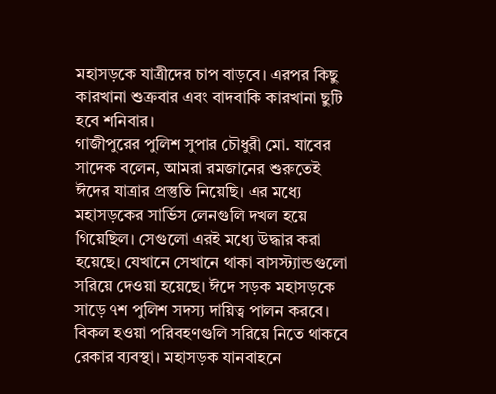মহাসড়কে যাত্রীদের চাপ বাড়বে। এরপর কিছু কারখানা শুক্রবার এবং বাদবাকি কারখানা ছুটি হবে শনিবার।
গাজীপুরের পুলিশ সুপার চৌধুরী মো. যাবের সাদেক বলেন, আমরা রমজানের শুরুতেই ঈদের যাত্রার প্রস্তুতি নিয়েছি। এর মধ্যে মহাসড়কের সার্ভিস লেনগুলি দখল হয়ে গিয়েছিল। সেগুলো এরই মধ্যে উদ্ধার করা হয়েছে। যেখানে সেখানে থাকা বাসস্ট্যান্ডগুলো সরিয়ে দেওয়া হয়েছে। ঈদে সড়ক মহাসড়কে সাড়ে ৭শ পুলিশ সদস্য দায়িত্ব পালন করবে। বিকল হওয়া পরিবহণগুলি সরিয়ে নিতে থাকবে রেকার ব্যবস্থা। মহাসড়ক যানবাহনে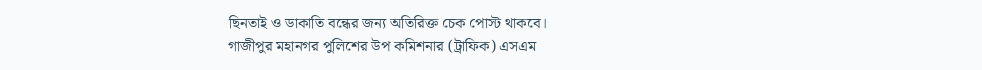ছিনতাই ও ডাকাতি বন্ধের জন্য অতিরিক্ত চেক পোস্ট থাকবে।
গাজীপুর মহানগর পুলিশের উপ কমিশনার (ট্রাফিক) এসএম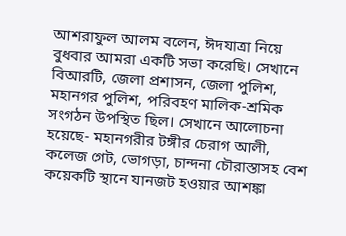আশরাফুল আলম বলেন, ঈদযাত্রা নিয়ে বুধবার আমরা একটি সভা করেছি। সেখানে বিআরটি, জেলা প্রশাসন, জেলা পুলিশ, মহানগর পুলিশ, পরিবহণ মালিক-শ্রমিক সংগঠন উপস্থিত ছিল। সেখানে আলোচনা হয়েছে- মহানগরীর টঙ্গীর চেরাগ আলী, কলেজ গেট, ভোগড়া, চান্দনা চৌরাস্তাসহ বেশ কয়েকটি স্থানে যানজট হওয়ার আশঙ্কা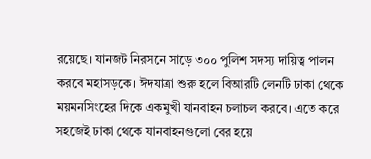রয়েছে। যানজট নিরসনে সাড়ে ৩০০ পুলিশ সদস্য দায়িত্ব পালন করবে মহাসড়কে। ঈদযাত্রা শুরু হলে বিআরটি লেনটি ঢাকা থেকে ময়মনসিংহের দিকে একমুখী যানবাহন চলাচল করবে। এতে করে সহজেই ঢাকা থেকে যানবাহনগুলো বের হয়ে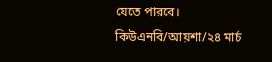যেতে পারবে।
কিউএনবি/আয়শা/২৪ মার্চ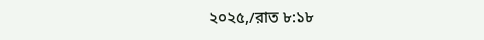২০২৫,/রাত ৮:১৮